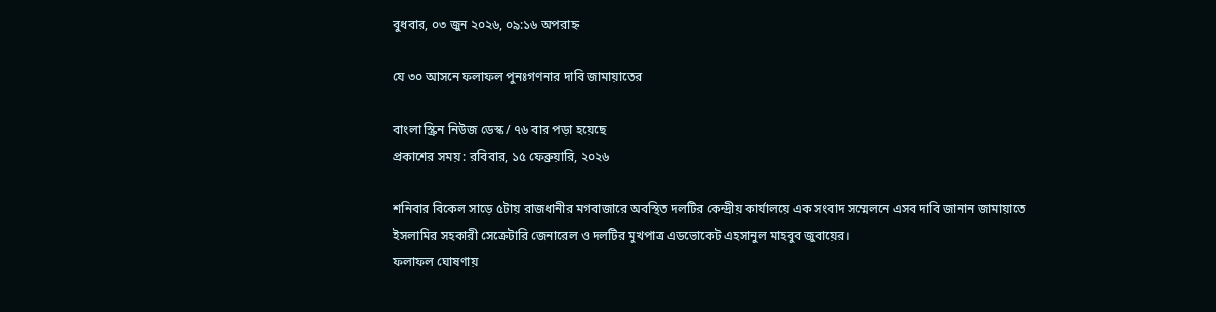বুধবার, ০৩ জুন ২০২৬, ০৯:১৬ অপরাহ্ন

যে ৩০ আসনে ফলাফল পুনঃগণনার দাবি জামায়াতের

বাংলা স্ক্রিন নিউজ ডেস্ক / ৭৬ বার পড়া হয়েছে
প্রকাশের সময় : রবিবার, ১৫ ফেব্রুয়ারি, ২০২৬

শনিবার বিকেল সাড়ে ৫টায় রাজধানীর মগবাজারে অবস্থিত দলটির কেন্দ্রীয় কার্যালয়ে এক সংবাদ সম্মেলনে এসব দাবি জানান জামায়াতে ইসলামির সহকারী সেক্রেটারি জেনারেল ও দলটির মুখপাত্র এডভোকেট এহসানুল মাহবুব জুবায়ের।
ফলাফল ঘোষণায়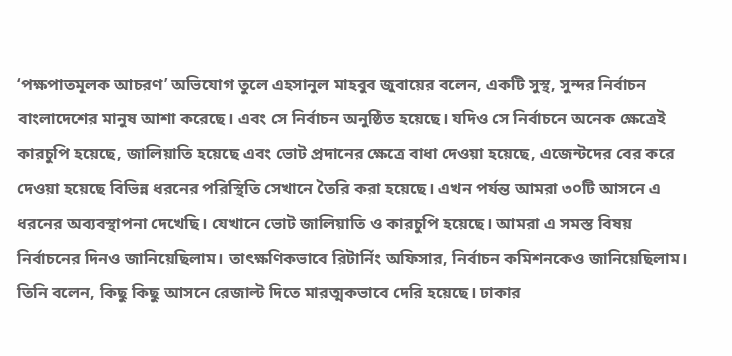‘পক্ষপাতমূলক আচরণ’ অভিযোগ তুলে এহসানুল মাহবুব জুবায়ের বলেন, একটি সুস্থ, সুন্দর নির্বাচন বাংলাদেশের মানুষ আশা করেছে। এবং সে নির্বাচন অনুষ্ঠিত হয়েছে। যদিও সে নির্বাচনে অনেক ক্ষেত্রেই কারচুপি হয়েছে, জালিয়াতি হয়েছে এবং ভোট প্রদানের ক্ষেত্রে বাধা দেওয়া হয়েছে, এজেন্টদের বের করে দেওয়া হয়েছে বিভিন্ন ধরনের পরিস্থিতি সেখানে তৈরি করা হয়েছে। এখন পর্যন্ত আমরা ৩০টি আসনে এ ধরনের অব্যবস্থাপনা দেখেছি। যেখানে ভোট জালিয়াতি ও কারচুপি হয়েছে। আমরা এ সমস্ত বিষয় নির্বাচনের দিনও জানিয়েছিলাম। তাৎক্ষণিকভাবে রিটার্নিং অফিসার, নির্বাচন কমিশনকেও জানিয়েছিলাম।
তিনি বলেন, কিছু কিছু আসনে রেজাল্ট দিতে মারত্মকভাবে দেরি হয়েছে। ঢাকার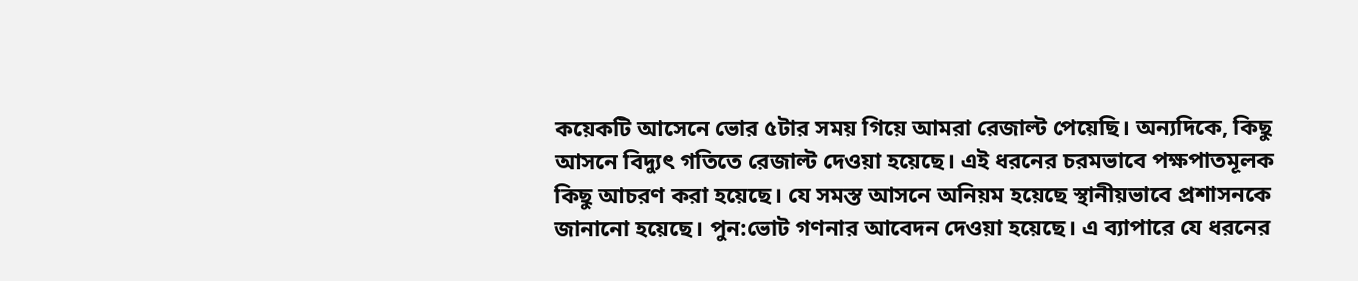কয়েকটি আসেনে ভোর ৫টার সময় গিয়ে আমরা রেজাল্ট পেয়েছি। অন্যদিকে, কিছু আসনে বিদ্যুৎ গতিতে রেজাল্ট দেওয়া হয়েছে। এই ধরনের চরমভাবে পক্ষপাতমূলক কিছু আচরণ করা হয়েছে। যে সমস্ত আসনে অনিয়ম হয়েছে স্থানীয়ভাবে প্রশাসনকে জানানো হয়েছে। পুন:ভোট গণনার আবেদন দেওয়া হয়েছে। এ ব্যাপারে যে ধরনের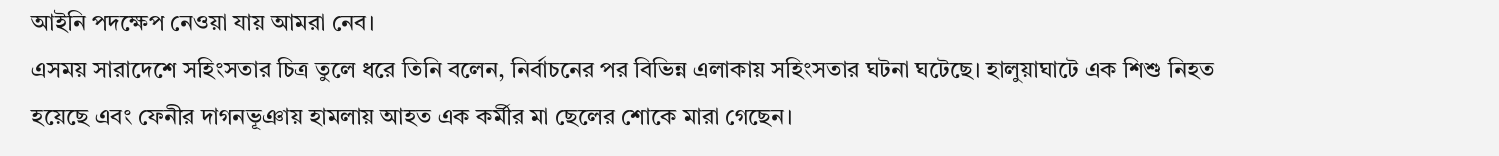আইনি পদক্ষেপ নেওয়া যায় আমরা নেব।
এসময় সারাদেশে সহিংসতার চিত্র তুলে ধরে তিনি বলেন, নির্বাচনের পর বিভিন্ন এলাকায় সহিংসতার ঘটনা ঘটেছে। হালুয়াঘাটে এক শিশু নিহত হয়েছে এবং ফেনীর দাগনভূঞায় হামলায় আহত এক কর্মীর মা ছেলের শোকে মারা গেছেন।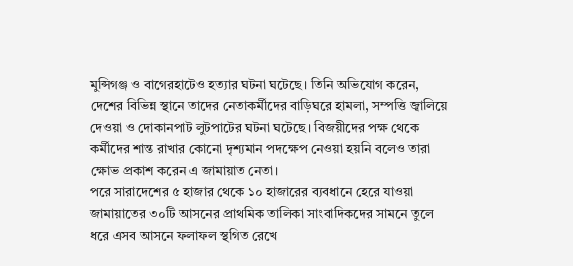মুন্সিগঞ্জ ও বাগেরহাটেও হত্যার ঘটনা ঘটেছে। তিনি অভিযোগ করেন, দেশের বিভিন্ন স্থানে তাদের নেতাকর্মীদের বাড়িঘরে হামলা, সম্পত্তি জ্বালিয়ে দেওয়া ও দোকানপাট লুটপাটের ঘটনা ঘটেছে। বিজয়ীদের পক্ষ থেকে কর্মীদের শান্ত রাখার কোনো দৃশ্যমান পদক্ষেপ নেওয়া হয়নি বলেও তারা ক্ষোভ প্রকাশ করেন এ জামায়াত নেতা।
পরে সারাদেশের ৫ হাজার থেকে ১০ হাজারের ব্যবধানে হেরে যাওয়া জামায়াতের ৩০টি আসনের প্রাথমিক তালিকা সাংবাদিকদের সামনে তুলে ধরে এসব আসনে ফলাফল স্থগিত রেখে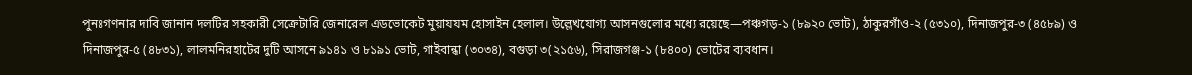পুনঃগণনার দাবি জানান দলটির সহকারী সেক্রেটারি জেনারেল এডভোকেট মুয়াযযম হোসাইন হেলাল। উল্লেখযোগ্য আসনগুলোর মধ্যে রয়েছে—পঞ্চগড়-১ (৮৯২০ ভোট), ঠাকুরগাঁও-২ (৫৩১০), দিনাজপুর-৩ (৪৫৮৯) ও দিনাজপুর-৫ (৪৮৩১), লালমনিরহাটের দুটি আসনে ৯১৪১ ও ৮১৯১ ভোট, গাইবান্ধা (৩০৩৪), বগুড়া ৩(২১৫৬), সিরাজগঞ্জ-১ (৮৪০০) ভোটের ব্যবধান।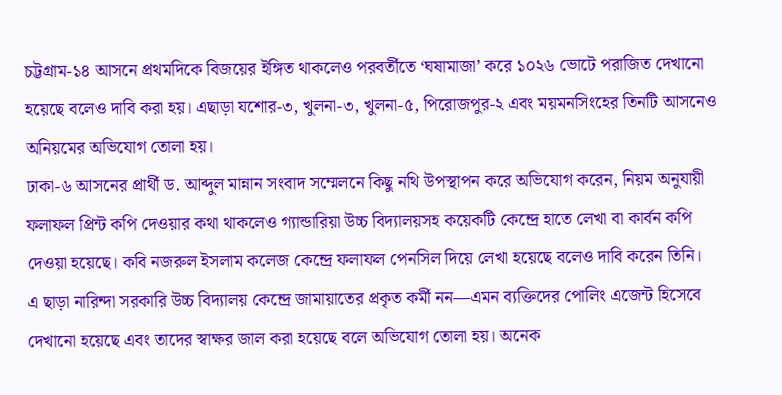চট্টগ্রাম-১৪ আসনে প্রথমদিকে বিজয়ের ইঙ্গিত থাকলেও পরবর্তীতে ‘ঘষামাজা’ করে ১০২৬ ভোটে পরাজিত দেখানো হয়েছে বলেও দাবি করা হয়। এছাড়া যশোর-৩, খুলনা-৩, খুলনা-৫, পিরোজপুর-২ এবং ময়মনসিংহের তিনটি আসনেও অনিয়মের অভিযোগ তোলা হয়।
ঢাকা-৬ আসনের প্রার্থী ড. আব্দুল মান্নান সংবাদ সম্মেলনে কিছু নথি উপস্থাপন করে অভিযোগ করেন, নিয়ম অনুযায়ী ফলাফল প্রিন্ট কপি দেওয়ার কথা থাকলেও গ্যান্ডারিয়া উচ্চ বিদ্যালয়সহ কয়েকটি কেন্দ্রে হাতে লেখা বা কার্বন কপি দেওয়া হয়েছে। কবি নজরুল ইসলাম কলেজ কেন্দ্রে ফলাফল পেনসিল দিয়ে লেখা হয়েছে বলেও দাবি করেন তিনি।
এ ছাড়া নারিন্দা সরকারি উচ্চ বিদ্যালয় কেন্দ্রে জামায়াতের প্রকৃত কর্মী নন—এমন ব্যক্তিদের পোলিং এজেন্ট হিসেবে দেখানো হয়েছে এবং তাদের স্বাক্ষর জাল করা হয়েছে বলে অভিযোগ তোলা হয়। অনেক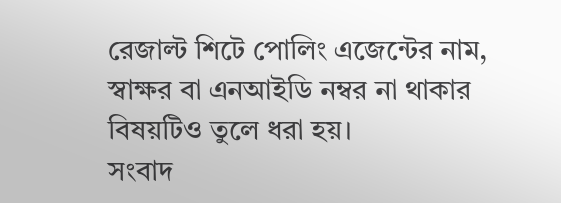রেজাল্ট শিটে পোলিং এজেন্টের নাম, স্বাক্ষর বা এনআইডি নম্বর না থাকার বিষয়টিও তুলে ধরা হয়।
সংবাদ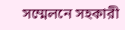সম্মেলনে সহকারী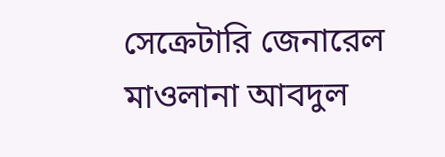সেক্রেটারি জেনারেল মাওলানা আবদুল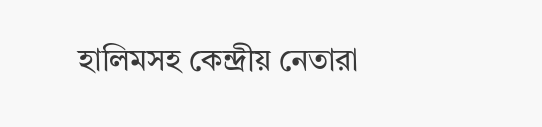হালিমসহ কেন্দ্রীয় নেতারা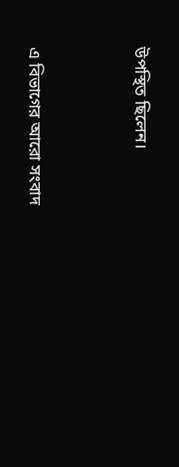উপস্থিত ছিলেন।


এ বিভাগের আরো সংবাদ